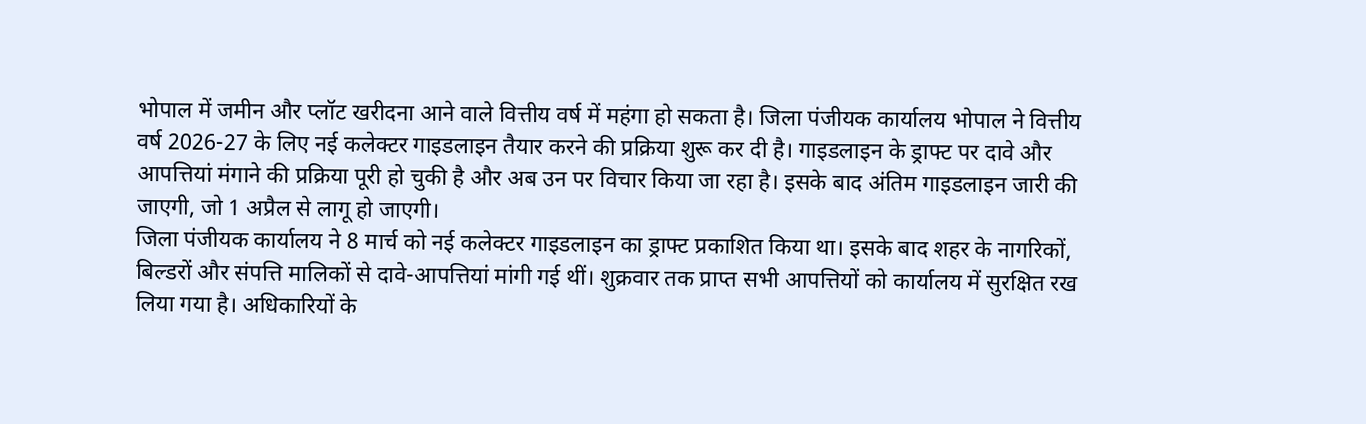भोपाल में जमीन और प्लॉट खरीदना आने वाले वित्तीय वर्ष में महंगा हो सकता है। जिला पंजीयक कार्यालय भोपाल ने वित्तीय वर्ष 2026-27 के लिए नई कलेक्टर गाइडलाइन तैयार करने की प्रक्रिया शुरू कर दी है। गाइडलाइन के ड्राफ्ट पर दावे और आपत्तियां मंगाने की प्रक्रिया पूरी हो चुकी है और अब उन पर विचार किया जा रहा है। इसके बाद अंतिम गाइडलाइन जारी की जाएगी, जो 1 अप्रैल से लागू हो जाएगी।
जिला पंजीयक कार्यालय ने 8 मार्च को नई कलेक्टर गाइडलाइन का ड्राफ्ट प्रकाशित किया था। इसके बाद शहर के नागरिकों, बिल्डरों और संपत्ति मालिकों से दावे-आपत्तियां मांगी गई थीं। शुक्रवार तक प्राप्त सभी आपत्तियों को कार्यालय में सुरक्षित रख लिया गया है। अधिकारियों के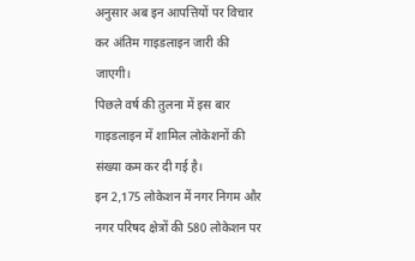अनुसार अब इन आपत्तियों पर विचार कर अंतिम गाइडलाइन जारी की जाएगी।
पिछले वर्ष की तुलना में इस बार गाइडलाइन में शामिल लोकेशनों की संख्या कम कर दी गई है।
इन 2,175 लोकेशन में नगर निगम और नगर परिषद क्षेत्रों की 580 लोकेशन पर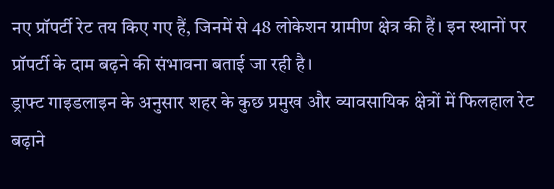नए प्रॉपर्टी रेट तय किए गए हैं, जिनमें से 48 लोकेशन ग्रामीण क्षेत्र की हैं। इन स्थानों पर प्रॉपर्टी के दाम बढ़ने की संभावना बताई जा रही है।
ड्राफ्ट गाइडलाइन के अनुसार शहर के कुछ प्रमुख और व्यावसायिक क्षेत्रों में फिलहाल रेट बढ़ाने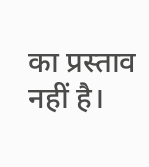का प्रस्ताव नहीं है।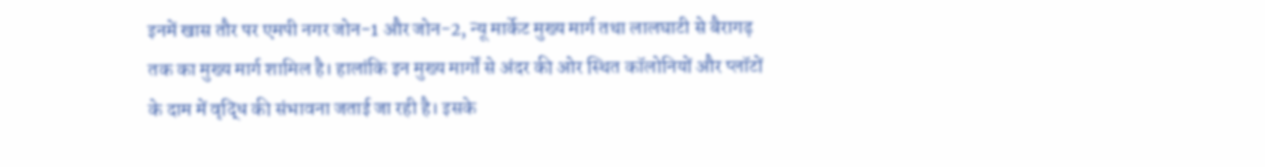इनमें खास तौर पर एमपी नगर जोन-1 और जोन-2, न्यू मार्केट मुख्य मार्ग तथा लालघाटी से बैरागढ़ तक का मुख्य मार्ग शामिल है। हालांकि इन मुख्य मार्गों से अंदर की ओर स्थित कॉलोनियों और प्लॉटों के दाम में वृद्धि की संभावना जताई जा रही है। इसके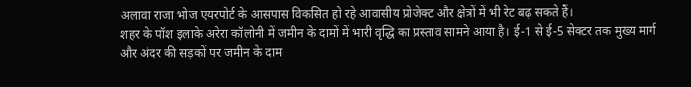अलावा राजा भोज एयरपोर्ट के आसपास विकसित हो रहे आवासीय प्रोजेक्ट और क्षेत्रों में भी रेट बढ़ सकते हैं।
शहर के पॉश इलाके अरेरा कॉलोनी में जमीन के दामों में भारी वृद्धि का प्रस्ताव सामने आया है। ई-1 से ई-5 सेक्टर तक मुख्य मार्ग और अंदर की सड़कों पर जमीन के दाम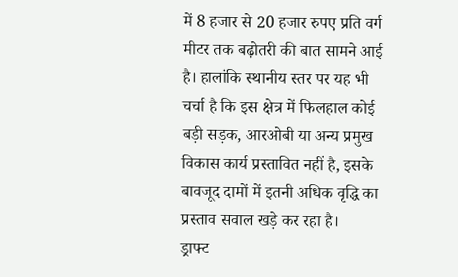में 8 हजार से 20 हजार रुपए प्रति वर्ग मीटर तक बढ़ोतरी की बात सामने आई है। हालांकि स्थानीय स्तर पर यह भी चर्चा है कि इस क्षेत्र में फिलहाल कोई बड़ी सड़क, आरओबी या अन्य प्रमुख विकास कार्य प्रस्तावित नहीं है, इसके बावजूद दामों में इतनी अधिक वृद्धि का प्रस्ताव सवाल खड़े कर रहा है।
ड्राफ्ट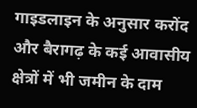गाइडलाइन के अनुसार करोंद और बैरागढ़ के कई आवासीय क्षेत्रों में भी जमीन के दाम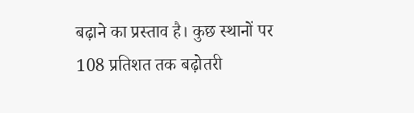बढ़ाने का प्रस्ताव है। कुछ स्थानों पर 108 प्रतिशत तक बढ़ोतरी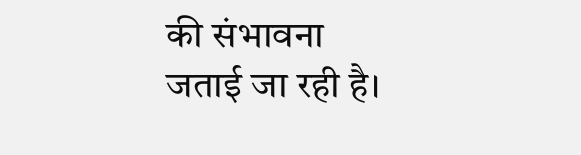की संभावना जताई जा रही है।